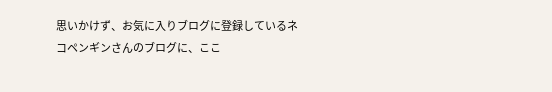思いかけず、お気に入りブログに登録しているネコペンギンさんのブログに、ここ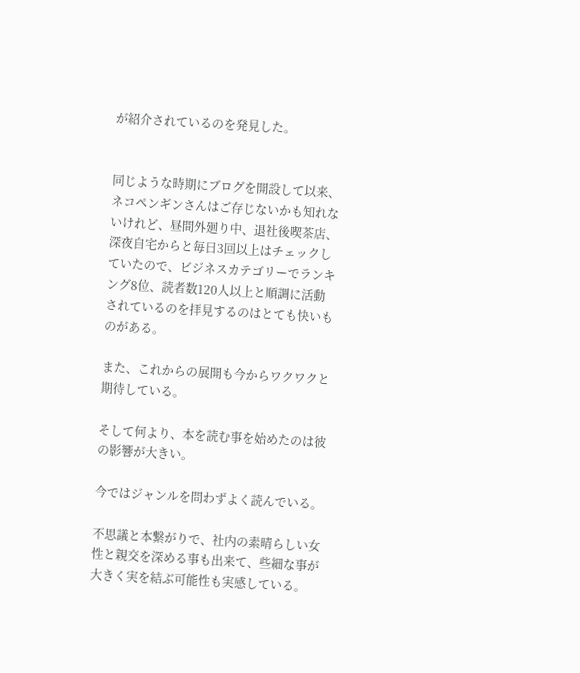が紹介されているのを発見した。


同じような時期にブログを開設して以来、ネコペンギンさんはご存じないかも知れないけれど、昼間外廻り中、退社後喫茶店、深夜自宅からと毎日3回以上はチェックしていたので、ビジネスカテゴリーでランキング8位、読者数120人以上と順調に活動されているのを拝見するのはとても快いものがある。

また、これからの展開も今からワクワクと期待している。

そして何より、本を読む事を始めたのは彼の影響が大きい。

今ではジャンルを問わずよく読んでいる。

不思議と本繋がりで、社内の素晴らしい女性と親交を深める事も出来て、些細な事が大きく実を結ぶ可能性も実感している。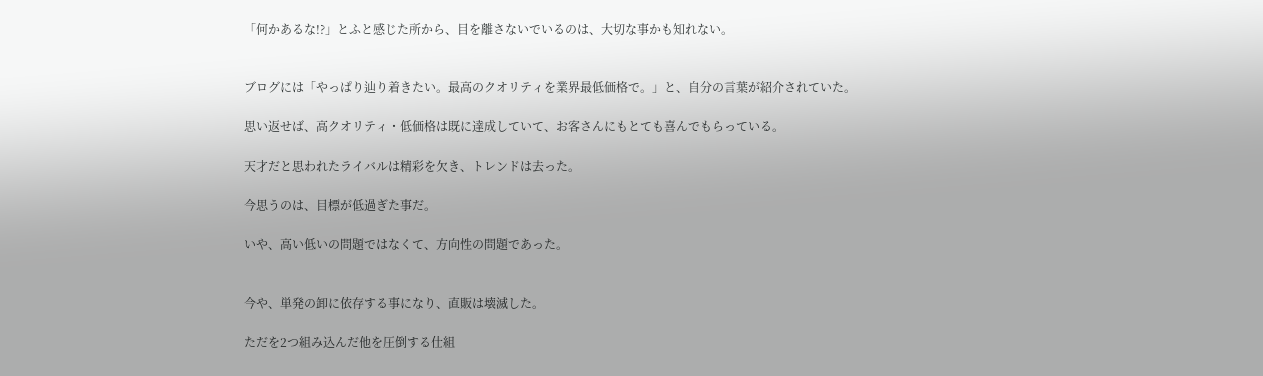「何かあるな!?」とふと感じた所から、目を離さないでいるのは、大切な事かも知れない。


ブログには「やっぱり辿り着きたい。最高のクオリティを業界最低価格で。」と、自分の言葉が紹介されていた。

思い返せば、高クオリティ・低価格は既に達成していて、お客さんにもとても喜んでもらっている。

天才だと思われたライバルは精彩を欠き、トレンドは去った。

今思うのは、目標が低過ぎた事だ。

いや、高い低いの問題ではなくて、方向性の問題であった。


今や、単発の卸に依存する事になり、直販は壊滅した。

ただを2つ組み込んだ他を圧倒する仕組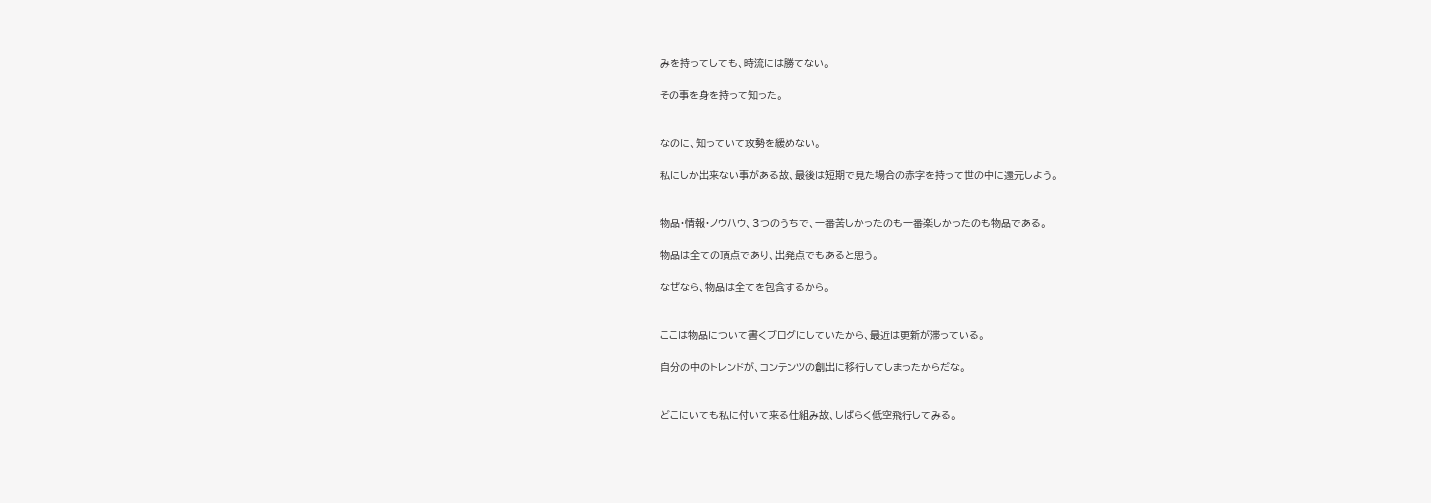みを持ってしても、時流には勝てない。

その事を身を持って知った。


なのに、知っていて攻勢を緩めない。

私にしか出来ない事がある故、最後は短期で見た場合の赤字を持って世の中に還元しよう。


物品・情報・ノウハウ、3つのうちで、一番苦しかったのも一番楽しかったのも物品である。

物品は全ての頂点であり、出発点でもあると思う。

なぜなら、物品は全てを包含するから。


ここは物品について書くブログにしていたから、最近は更新が滞っている。

自分の中のトレンドが、コンテンツの創出に移行してしまったからだな。


どこにいても私に付いて来る仕組み故、しばらく低空飛行してみる。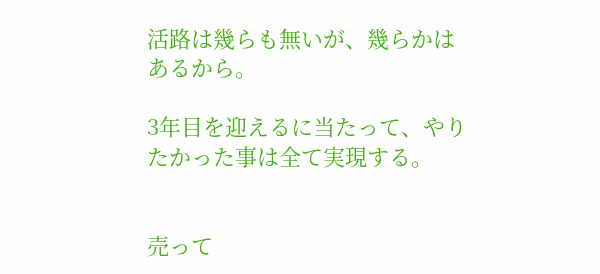活路は幾らも無いが、幾らかはあるから。

3年目を迎えるに当たって、やりたかった事は全て実現する。


売って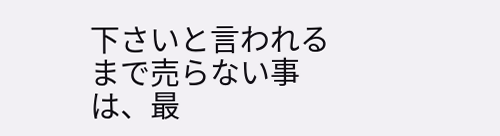下さいと言われるまで売らない事は、最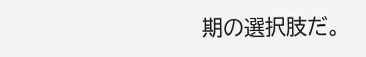期の選択肢だ。